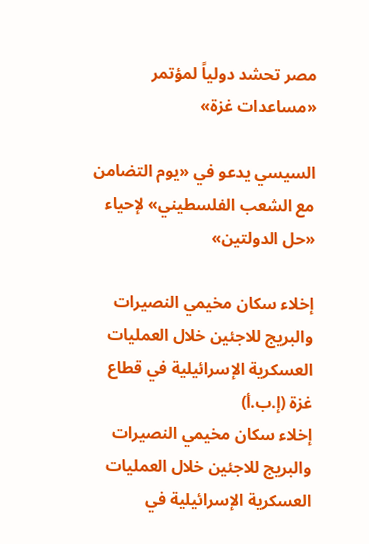مصر تحشد دولياً لمؤتمر «مساعدات غزة»

السيسي يدعو في «يوم التضامن مع الشعب الفلسطيني» لإحياء «حل الدولتين»

إخلاء سكان مخيمي النصيرات والبريج للاجئين خلال العمليات العسكرية الإسرائيلية في قطاع غزة (إ.ب.أ)
إخلاء سكان مخيمي النصيرات والبريج للاجئين خلال العمليات العسكرية الإسرائيلية في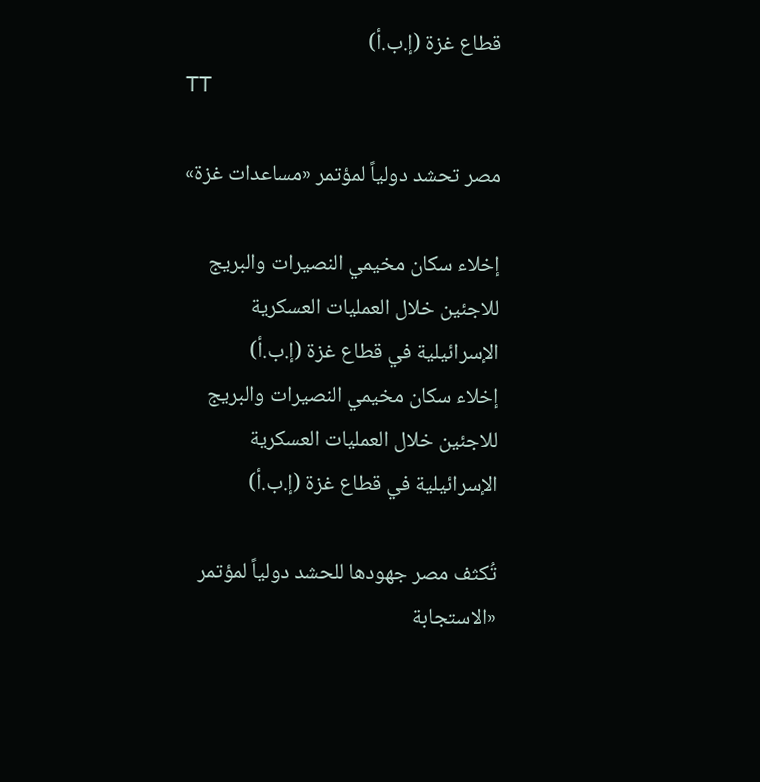قطاع غزة (إ.ب.أ)
TT

مصر تحشد دولياً لمؤتمر «مساعدات غزة»

إخلاء سكان مخيمي النصيرات والبريج للاجئين خلال العمليات العسكرية الإسرائيلية في قطاع غزة (إ.ب.أ)
إخلاء سكان مخيمي النصيرات والبريج للاجئين خلال العمليات العسكرية الإسرائيلية في قطاع غزة (إ.ب.أ)

تُكثف مصر جهودها للحشد دولياً لمؤتمر «الاستجابة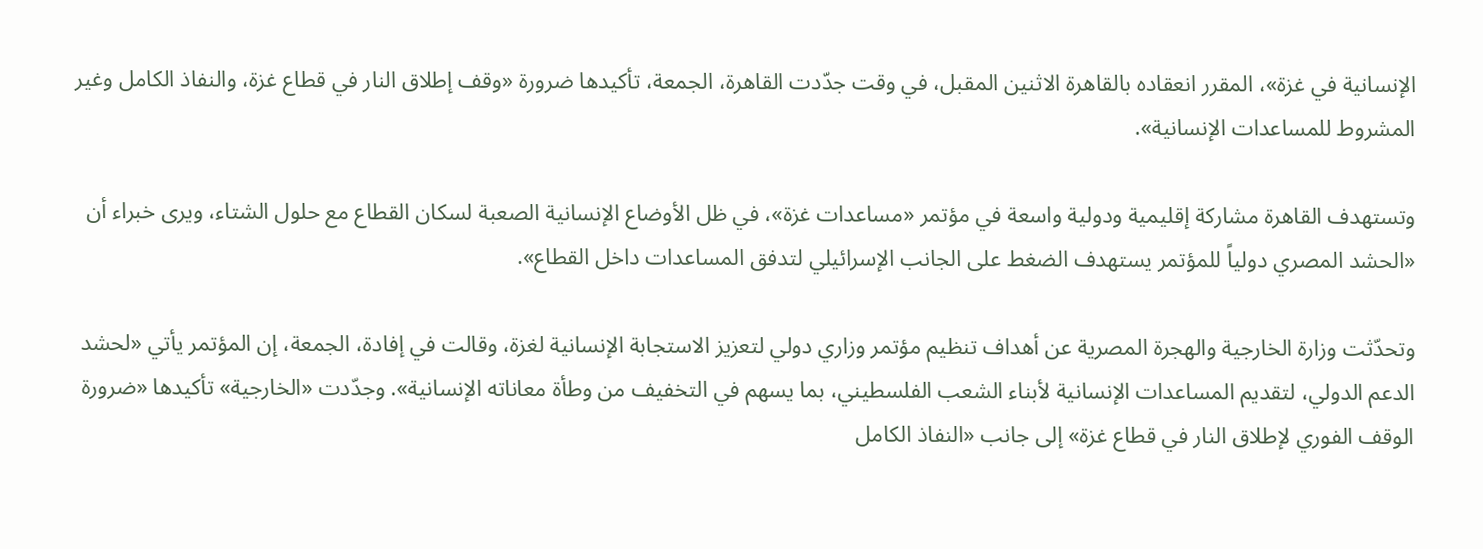الإنسانية في غزة»، المقرر انعقاده بالقاهرة الاثنين المقبل، في وقت جدّدت القاهرة، الجمعة، تأكيدها ضرورة «وقف إطلاق النار في قطاع غزة، والنفاذ الكامل وغير المشروط للمساعدات الإنسانية».

وتستهدف القاهرة مشاركة إقليمية ودولية واسعة في مؤتمر «مساعدات غزة»، في ظل الأوضاع الإنسانية الصعبة لسكان القطاع مع حلول الشتاء، ويرى خبراء أن «الحشد المصري دولياً للمؤتمر يستهدف الضغط على الجانب الإسرائيلي لتدفق المساعدات داخل القطاع».

وتحدّثت وزارة الخارجية والهجرة المصرية عن أهداف تنظيم مؤتمر وزاري دولي لتعزيز الاستجابة الإنسانية لغزة، وقالت في إفادة، الجمعة، إن المؤتمر يأتي «لحشد الدعم الدولي، لتقديم المساعدات الإنسانية لأبناء الشعب الفلسطيني، بما يسهم في التخفيف من وطأة معاناته الإنسانية». وجدّدت «الخارجية» تأكيدها «ضرورة الوقف الفوري لإطلاق النار في قطاع غزة» إلى جانب «النفاذ الكامل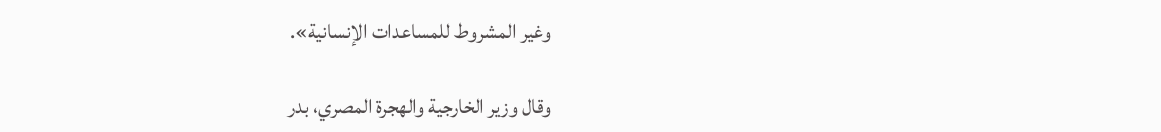وغير المشروط للمساعدات الإنسانية».

وقال وزير الخارجية والهجرة المصري، بدر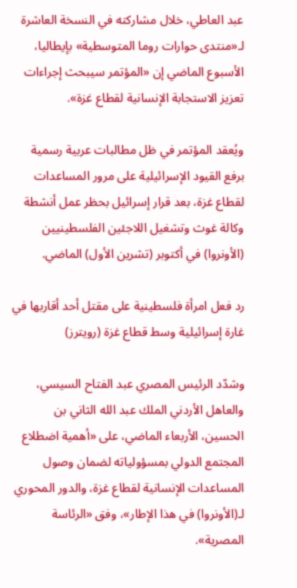عبد العاطي، خلال مشاركته في النسخة العاشرة لـ«منتدى حوارات روما المتوسطية» بإيطاليا، الأسبوع الماضي إن «المؤتمر سيبحث إجراءات تعزيز الاستجابة الإنسانية لقطاع غزة».

ويُعقد المؤتمر في ظل مطالبات عربية رسمية برفع القيود الإسرائيلية على مرور المساعدات لقطاع غزة، بعد قرار إسرائيل بحظر عمل أنشطة وكالة غوث وتشغيل اللاجئين الفلسطينيين (الأونروا) في أكتوبر (تشرين الأول) الماضي.

رد فعل امرأة فلسطينية على مقتل أحد أقاربها في غارة إسرائيلية وسط قطاع غزة (رويترز)

وشدّد الرئيس المصري عبد الفتاح السيسي، والعاهل الأردني الملك عبد الله الثاني بن الحسين، الأربعاء الماضي، على «أهمية اضطلاع المجتمع الدولي بمسؤولياته لضمان وصول المساعدات الإنسانية لقطاع غزة، والدور المحوري لـ(الأونروا) في هذا الإطار»، وفق «الرئاسة المصرية».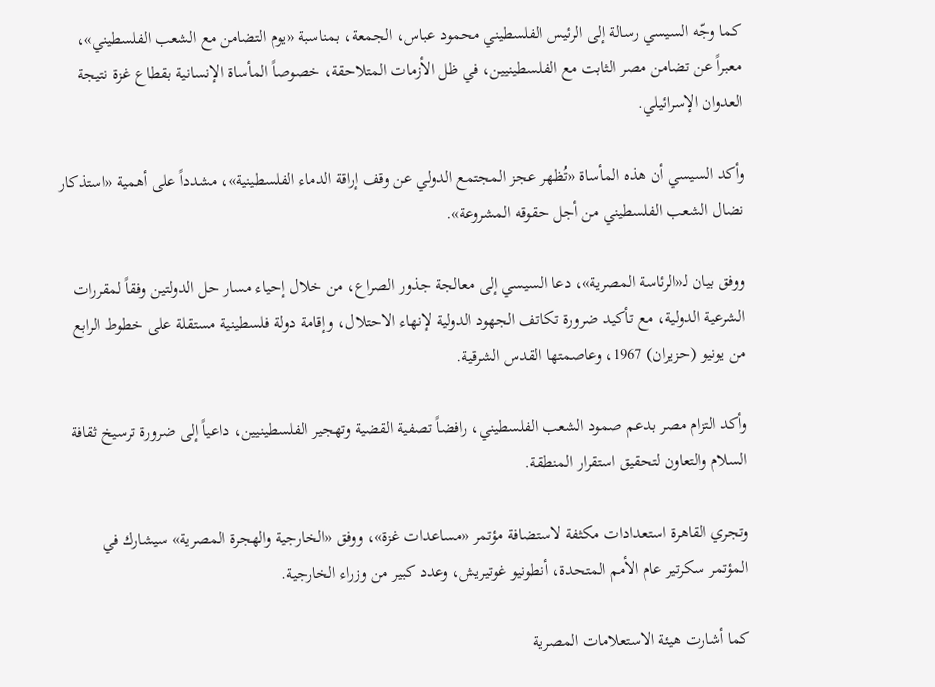كما وجّه السيسي رسالة إلى الرئيس الفلسطيني محمود عباس، الجمعة، بمناسبة «يوم التضامن مع الشعب الفلسطيني»، معبراً عن تضامن مصر الثابت مع الفلسطينيين، في ظل الأزمات المتلاحقة، خصوصاً المأساة الإنسانية بقطاع غزة نتيجة العدوان الإسرائيلي.

وأكد السيسي أن هذه المأساة «تُظهر عجز المجتمع الدولي عن وقف إراقة الدماء الفلسطينية»، مشدداً على أهمية «استذكار نضال الشعب الفلسطيني من أجل حقوقه المشروعة».

ووفق بيان لـ«الرئاسة المصرية»، دعا السيسي إلى معالجة جذور الصراع، من خلال إحياء مسار حل الدولتين وفقاً لمقررات الشرعية الدولية، مع تأكيد ضرورة تكاتف الجهود الدولية لإنهاء الاحتلال، وإقامة دولة فلسطينية مستقلة على خطوط الرابع من يونيو (حزيران) 1967، وعاصمتها القدس الشرقية.

وأكد التزام مصر بدعم صمود الشعب الفلسطيني، رافضاً تصفية القضية وتهجير الفلسطينيين، داعياً إلى ضرورة ترسيخ ثقافة السلام والتعاون لتحقيق استقرار المنطقة.

وتجري القاهرة استعدادات مكثفة لاستضافة مؤتمر «مساعدات غزة»، ووفق «الخارجية والهجرة المصرية» سيشارك في المؤتمر سكرتير عام الأمم المتحدة، أنطونيو غوتيريش، وعدد كبير من وزراء الخارجية.

كما أشارت هيئة الاستعلامات المصرية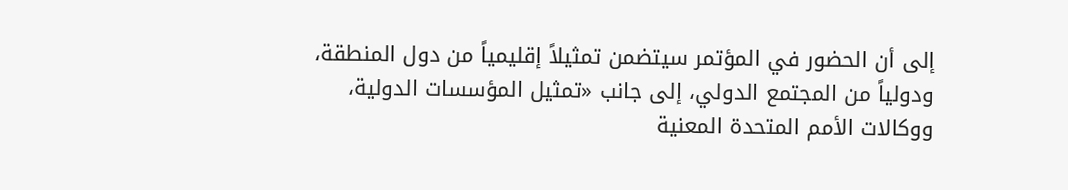إلى أن الحضور في المؤتمر سيتضمن تمثيلاً إقليمياً من دول المنطقة، ودولياً من المجتمع الدولي، إلى جانب «تمثيل المؤسسات الدولية، ووكالات الأمم المتحدة المعنية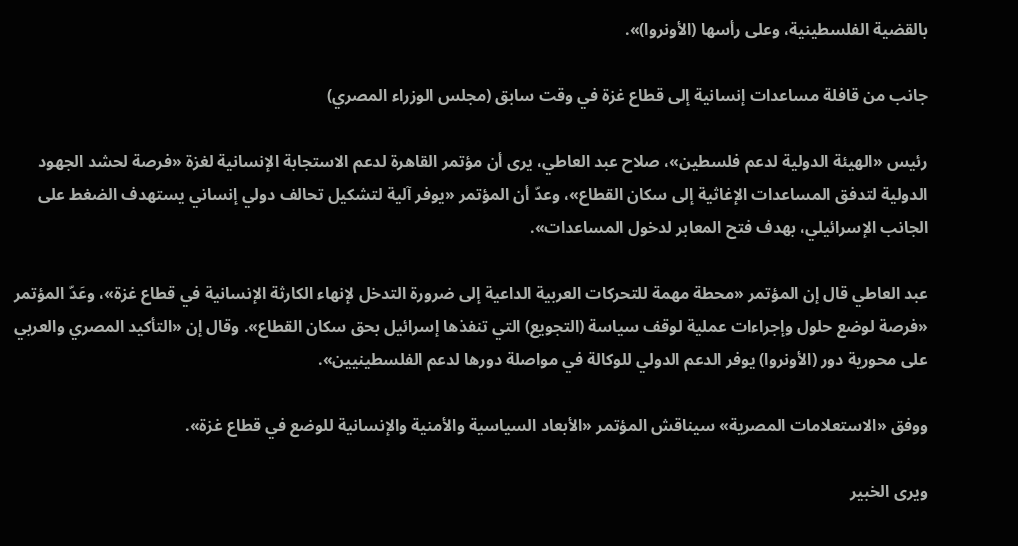بالقضية الفلسطينية، وعلى رأسها (الأونروا)».

جانب من قافلة مساعدات إنسانية إلى قطاع غزة في وقت سابق (مجلس الوزراء المصري)

رئيس «الهيئة الدولية لدعم فلسطين»، صلاح عبد العاطي، يرى أن مؤتمر القاهرة لدعم الاستجابة الإنسانية لغزة «فرصة لحشد الجهود الدولية لتدفق المساعدات الإغاثية إلى سكان القطاع»، وعدّ أن المؤتمر «يوفر آلية لتشكيل تحالف دولي إنساني يستهدف الضغط على الجانب الإسرائيلي، بهدف فتح المعابر لدخول المساعدات».

عبد العاطي قال إن المؤتمر «محطة مهمة للتحركات العربية الداعية إلى ضرورة التدخل لإنهاء الكارثة الإنسانية في قطاع غزة»، وعَدّ المؤتمر «فرصة لوضع حلول وإجراءات عملية لوقف سياسة (التجويع) التي تنفذها إسرائيل بحق سكان القطاع». وقال إن «التأكيد المصري والعربي على محورية دور (الأونروا) يوفر الدعم الدولي للوكالة في مواصلة دورها لدعم الفلسطينيين».

ووفق «الاستعلامات المصرية» سيناقش المؤتمر «الأبعاد السياسية والأمنية والإنسانية للوضع في قطاع غزة».

ويرى الخبير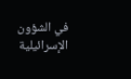في الشؤون الإسرائيلية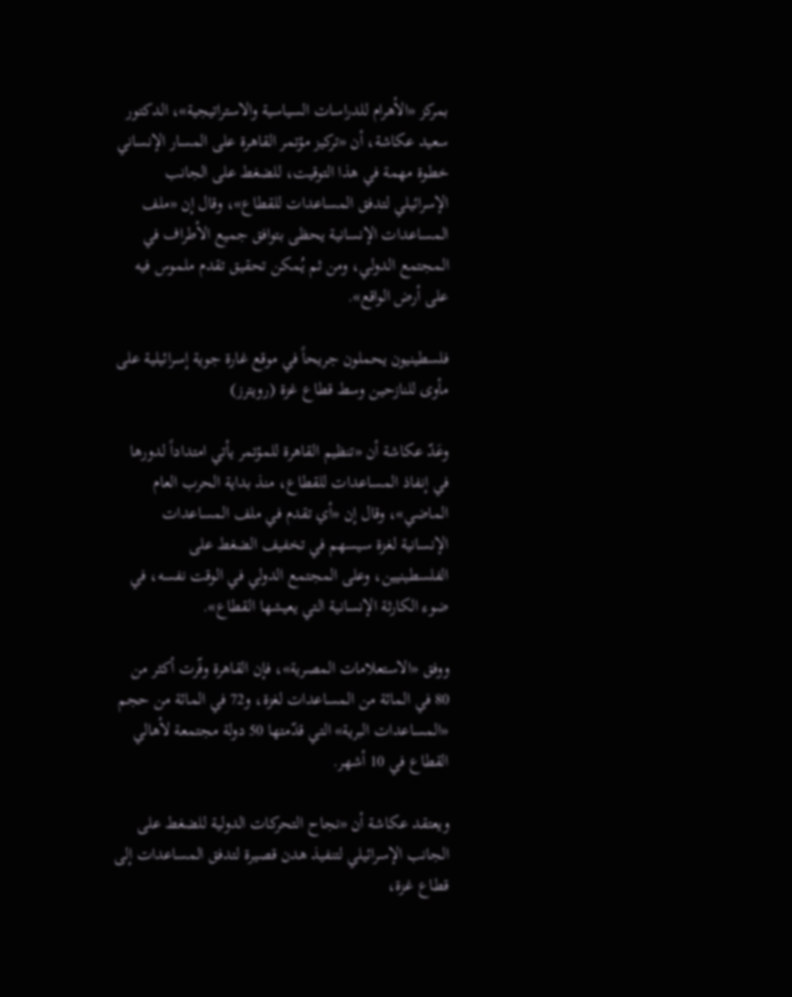بمركز «الأهرام للدراسات السياسية والاستراتيجية»، الدكتور سعيد عكاشة، أن «تركيز مؤتمر القاهرة على المسار الإنساني خطوة مهمة في هذا التوقيت، للضغط على الجانب الإسرائيلي لتدفق المساعدات للقطاع»، وقال إن «ملف المساعدات الإنسانية يحظى بتوافق جميع الأطراف في المجتمع الدولي، ومن ثم يُمكن تحقيق تقدم ملموس فيه على أرض الواقع».

فلسطينيون يحملون جريحاً في موقع غارة جوية إسرائيلية على مأوى للنازحين وسط قطاع غزة (رويترز)

وعَدّ عكاشة أن «تنظيم القاهرة للمؤتمر يأتي امتداداً لدورها في إنفاذ المساعدات للقطاع، منذ بداية الحرب العام الماضي»، وقال إن «أي تقدم في ملف المساعدات الإنسانية لغزة سيسهم في تخفيف الضغط على الفلسطينيين، وعلى المجتمع الدولي في الوقت نفسه، في ضوء الكارثة الإنسانية التي يعيشها القطاع».

ووفق «الاستعلامات المصرية»، فإن القاهرة وفّرت أكثر من 80 في المائة من المساعدات لغزة، و72 في المائة من حجم «المساعدات البرية» التي قدّمتها 50 دولة مجتمعة لأهالي القطاع في 10 أشهر.

ويعتقد عكاشة أن «نجاح التحركات الدولية للضغط على الجانب الإسرائيلي لتنفيذ هدن قصيرة لتدفق المساعدات إلى قطاع غزة،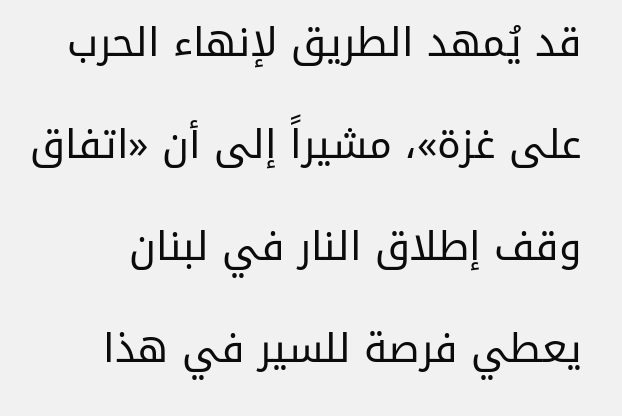قد يُمهد الطريق لإنهاء الحرب على غزة»، مشيراً إلى أن «اتفاق وقف إطلاق النار في لبنان يعطي فرصة للسير في هذا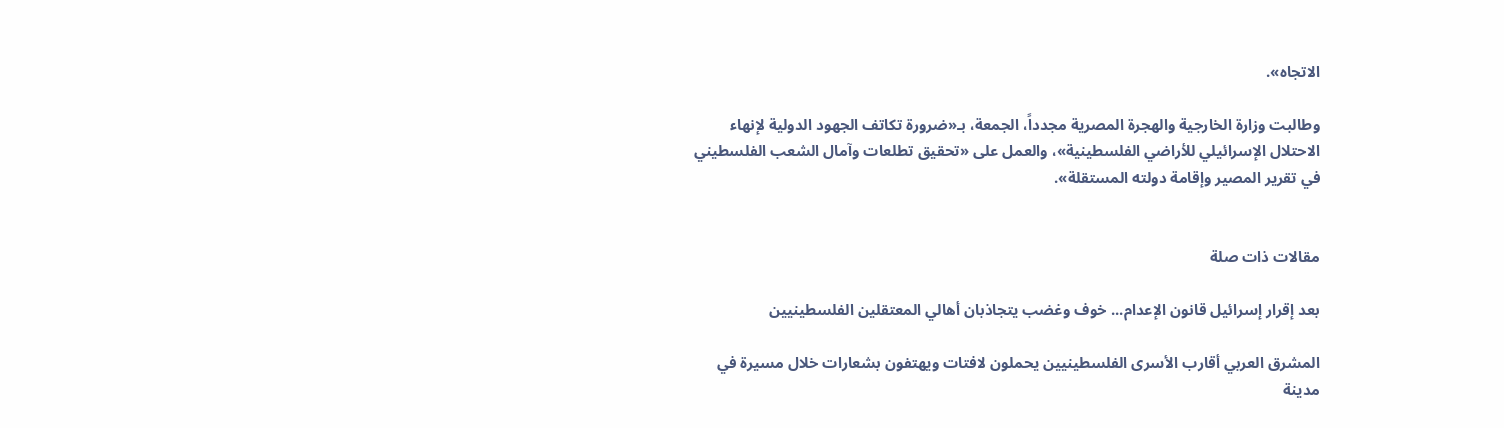الاتجاه».

وطالبت وزارة الخارجية والهجرة المصرية مجدداً، الجمعة، بـ«ضرورة تكاتف الجهود الدولية لإنهاء الاحتلال الإسرائيلي للأراضي الفلسطينية»، والعمل على «تحقيق تطلعات وآمال الشعب الفلسطيني في تقرير المصير وإقامة دولته المستقلة».


مقالات ذات صلة

بعد إقرار إسرائيل قانون الإعدام... خوف وغضب يتجاذبان أهالي المعتقلين الفلسطينيين

المشرق العربي أقارب الأسرى الفلسطينيين يحملون لافتات ويهتفون بشعارات خلال مسيرة في مدينة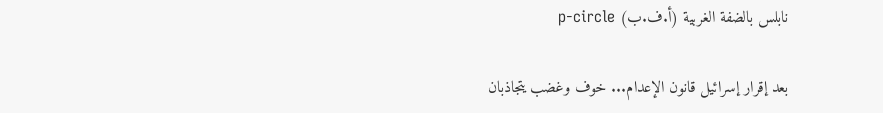نابلس بالضفة الغربية (أ.ف.ب) p-circle

بعد إقرار إسرائيل قانون الإعدام... خوف وغضب يتجاذبان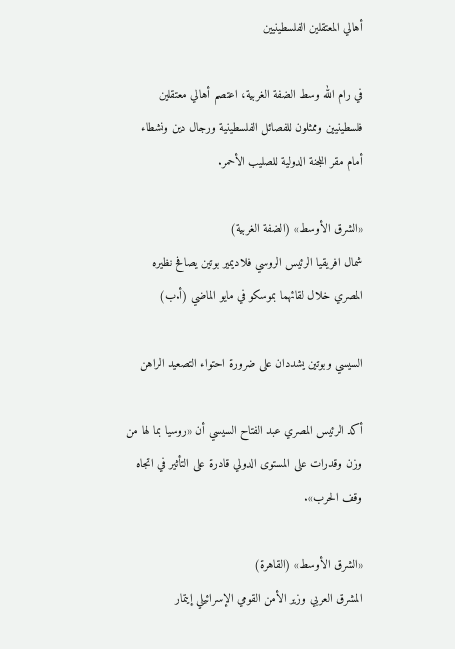أهالي المعتقلين الفلسطينيين

في رام الله وسط الضفة الغربية، اعتصم أهالي معتقلين فلسطينيين وممثلون للفصائل الفلسطينية ورجال دين ونشطاء أمام مقر اللجنة الدولية للصليب الأحمر.

«الشرق الأوسط» (الضفة الغربية)
شمال افريقيا الرئيس الروسي فلاديمير بوتين يصافح نظيره المصري خلال لقائهما بموسكو في مايو الماضي (أ.ب)

السيسي وبوتين يشددان على ضرورة احتواء التصعيد الراهن

أكد الرئيس المصري عبد الفتاح السيسي أن «روسيا بما لها من وزن وقدرات على المستوى الدولي قادرة على التأثير في اتجاه وقف الحرب».

«الشرق الأوسط» (القاهرة)
المشرق العربي وزير الأمن القومي الإسرائيلي إيتمار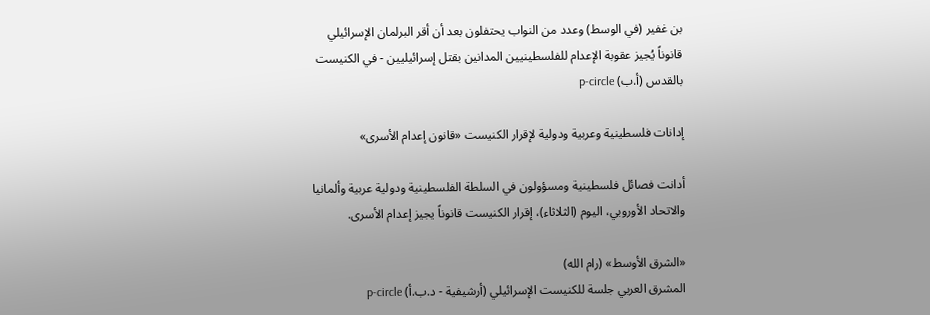بن غفير (في الوسط) وعدد من النواب يحتفلون بعد أن أقر البرلمان الإسرائيلي قانوناً يُجيز عقوبة الإعدام للفلسطينيين المدانين بقتل إسرائيليين - في الكنيست بالقدس (أ.ب) p-circle

إدانات فلسطينية وعربية ودولية لإقرار الكنيست «قانون إعدام الأسرى»

أدانت فصائل فلسطينية ومسؤولون في السلطة الفلسطينية ودولية عربية وألمانيا والاتحاد الأوروبي، اليوم (الثلاثاء)، إقرار الكنيست قانوناً يجيز إعدام الأسرى.

«الشرق الأوسط» (رام الله)
المشرق العربي جلسة للكنيست الإسرائيلي (أرشيفية - د.ب.أ) p-circle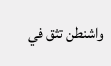واشنطن تثق في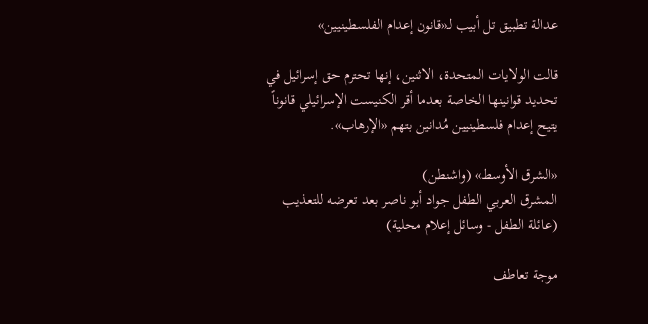عدالة تطبيق تل أبيب لـ«قانون إعدام الفلسطينيين»

قالت الولايات المتحدة، الاثنين، إنها تحترم حق إسرائيل في تحديد قوانينها الخاصة بعدما أقر الكنيست الإسرائيلي قانوناً يتيح إعدام فلسطينيين مُدانين بتهم «الإرهاب».

«الشرق الأوسط» (واشنطن)
المشرق العربي الطفل جواد أبو ناصر بعد تعرضه للتعذيب (عائلة الطفل - وسائل إعلام محلية)

موجة تعاطف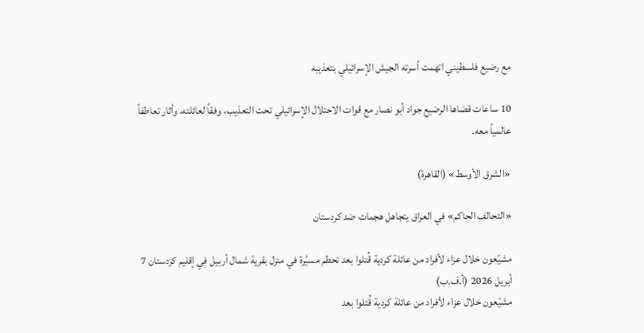مع رضيع فلسطيني اتهمت أسرته الجيش الإسرائيلي بتعذيبه

10 ساعات قضاها الرضيع جواد أبو نصار مع قوات الاحتلال الإسرائيلي تحت التعذيب، وفقاً لعائلته، وأثار تعاطفاً عالمياً معه.

«الشرق الأوسط» (القاهرة)

«التحالف الحاكم» في العراق يتجاهل هجمات ضد كردستان

مشيّعون خلال عزاء لأفراد من عائلة كردية قُتلوا بعد تحطم مسيَّرة في منزل بقرية شمال أربيل في إقليم كردستان 7 أبريل 2026 (أ.ف.ب)
مشيّعون خلال عزاء لأفراد من عائلة كردية قُتلوا بعد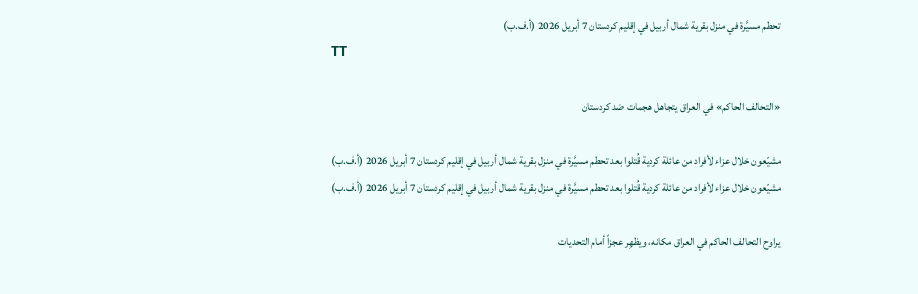تحطم مسيَّرة في منزل بقرية شمال أربيل في إقليم كردستان 7 أبريل 2026 (أ.ف.ب)
TT

«التحالف الحاكم» في العراق يتجاهل هجمات ضد كردستان

مشيّعون خلال عزاء لأفراد من عائلة كردية قُتلوا بعد تحطم مسيَّرة في منزل بقرية شمال أربيل في إقليم كردستان 7 أبريل 2026 (أ.ف.ب)
مشيّعون خلال عزاء لأفراد من عائلة كردية قُتلوا بعد تحطم مسيَّرة في منزل بقرية شمال أربيل في إقليم كردستان 7 أبريل 2026 (أ.ف.ب)

يراوح التحالف الحاكم في العراق مكانه، ويظهِر عجزاً أمام التحديات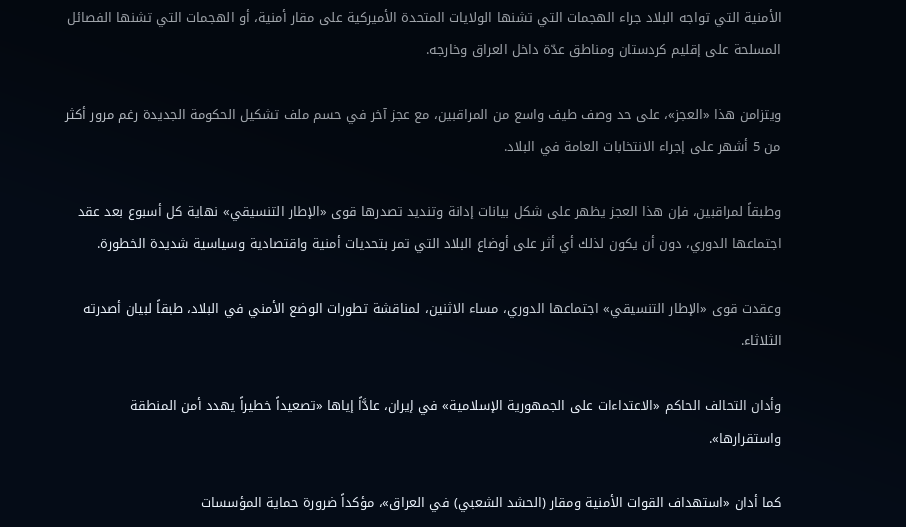الأمنية التي تواجه البلاد جراء الهجمات التي تشنها الولايات المتحدة الأميركية على مقار أمنية، أو الهجمات التي تشنها الفصائل المسلحة على إقليم كردستان ومناطق عدّة داخل العراق وخارجه.

ويتزامن هذا «العجز»، على حد وصف طيف واسع من المراقبين، مع عجز آخر في حسم ملف تشكيل الحكومة الجديدة رغم مرور أكثر من 5 أشهر على إجراء الانتخابات العامة في البلاد.

وطبقاً لمراقبين، فإن هذا العجز يظهر على شكل بيانات إدانة وتنديد تصدرها قوى «الإطار التنسيقي» نهاية كل أسبوع بعد عقد اجتماعها الدوري، دون أن يكون لذلك أي أثر على أوضاع البلاد التي تمر بتحديات أمنية واقتصادية وسياسية شديدة الخطورة.

وعقدت قوى «الإطار التنسيقي» اجتماعها الدوري، مساء الاثنين، لمناقشة تطورات الوضع الأمني في البلاد، طبقاً لبيان أصدرته الثلاثاء.

وأدان التحالف الحاكم «الاعتداءات على الجمهورية الإسلامية» في إيران، عادَّاً إياها «تصعيداً خطيراً يهدد أمن المنطقة واستقرارها».

كما أدان «استهداف القوات الأمنية ومقار (الحشد الشعبي) في العراق»، مؤكداً ضرورة حماية المؤسسات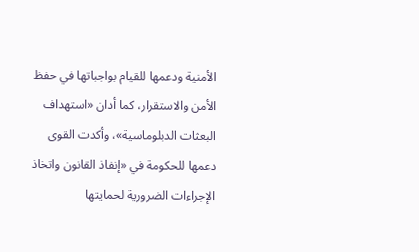الأمنية ودعمها للقيام بواجباتها في حفظ الأمن والاستقرار، كما أدان «استهداف البعثات الدبلوماسية»، وأكدت القوى دعمها للحكومة في «إنفاذ القانون واتخاذ الإجراءات الضرورية لحمايتها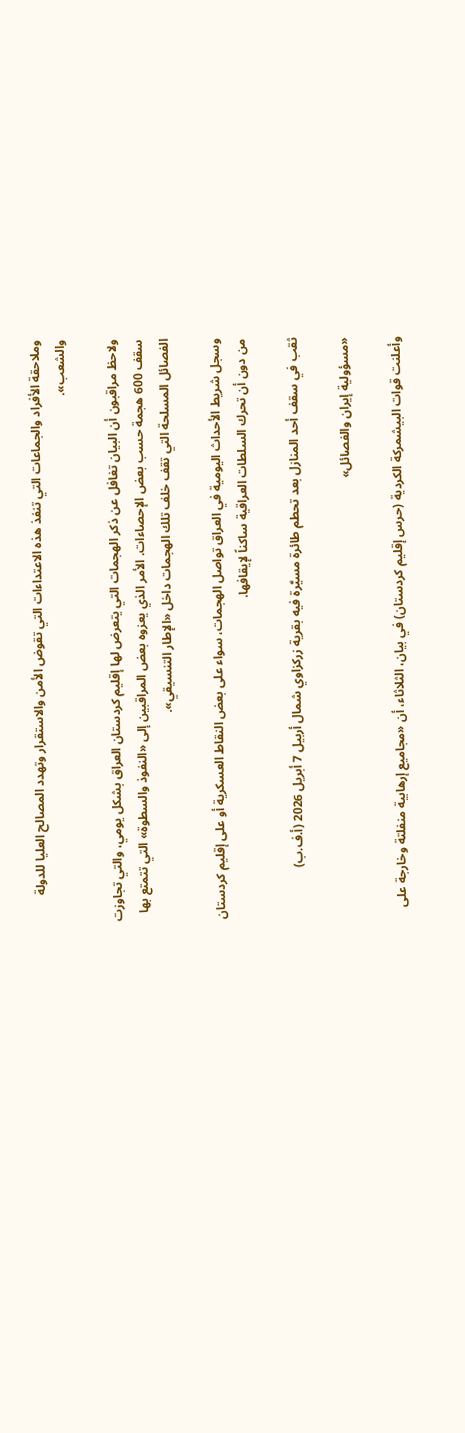وملاحقة الأفراد والجماعات التي تنفذ هذه الاعتداءات التي تقوض الأمن والاستقرار وتهدد المصالح العليا للدولة والشعب».

ولاحظ مراقبون أن البيان تغافل عن ذكر الهجمات التي يتعرض لها إقليم كردستان العراق بشكل يومي، والتي تجاوزت سقف 600 هجمة حسب بعض الإحصاءات. الأمر الذي يعزوه بعض المراقبين إلى «النفوذ والسطوة» التي تتمتع بها الفصائل المسلحة التي تقف خلف تلك الهجمات داخل «الإطار التنسيقي».

وسجل شريط الأحداث اليومية في العراق تواصل الهجمات، سواء على بعض النقاط العسكرية أو على إقليم كردستان من دون أن تحرك السلطات العراقية ساكناً لإيقافها.

ثقب في سقف أحد المنازل بعد تحطم طائرة مسيَّرة فيه بقرية زركزاوي شمال أربيل 7 أبريل 2026 (أ.ف.ب)

«مسؤولية إيران والفصائل»

وأعلنت قوات البيشمركة الكردية (حرس إقليم كردستان) في بيان، الثلاثاء، أن «مجاميع إرهابية منفلتة وخارجة على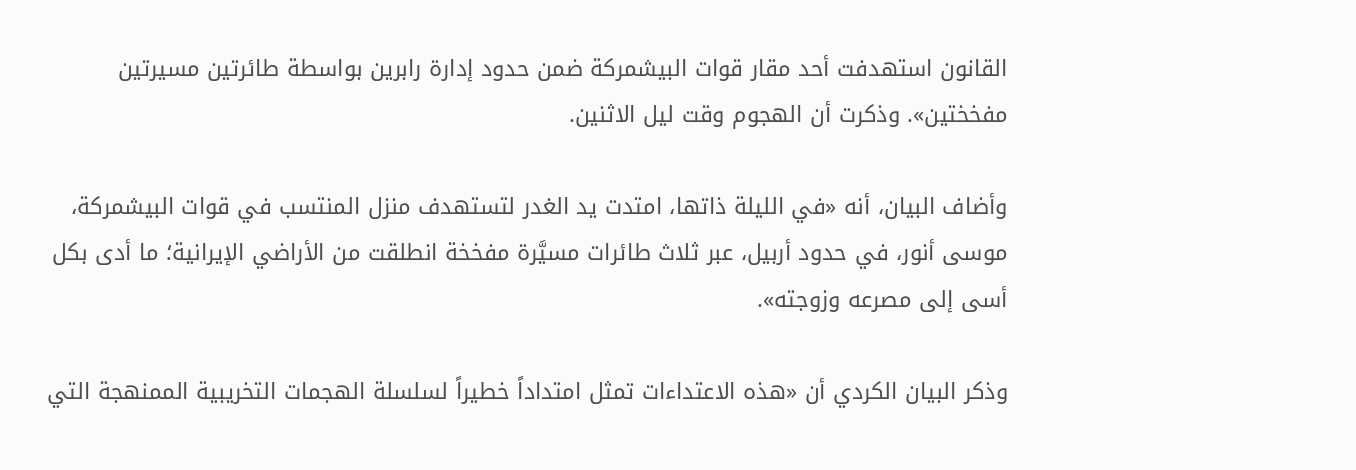القانون استهدفت أحد مقار قوات البيشمركة ضمن حدود إدارة رابرين بواسطة طائرتين مسيرتين مفخختين». وذكرت أن الهجوم وقت ليل الاثنين.

وأضاف البيان، أنه «في الليلة ذاتها، امتدت يد الغدر لتستهدف منزل المنتسب في قوات البيشمركة، موسى أنور، في حدود أربيل، عبر ثلاث طائرات مسيَّرة مفخخة انطلقت من الأراضي الإيرانية؛ ما أدى بكل أسى إلى مصرعه وزوجته».

وذكر البيان الكردي أن «هذه الاعتداءات تمثل امتداداً خطيراً لسلسلة الهجمات التخريبية الممنهجة التي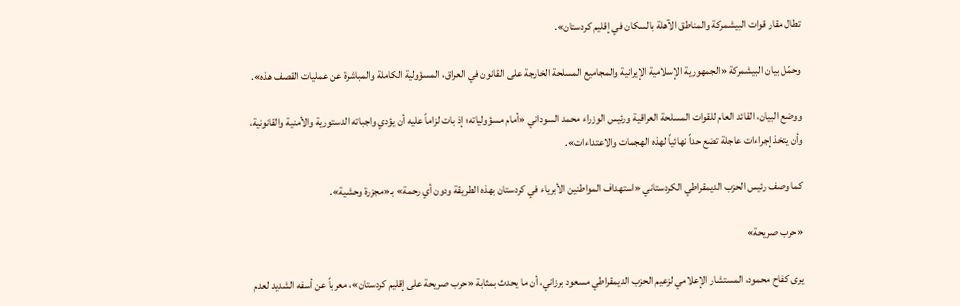تطال مقار قوات البيشمركة والمناطق الآهلة بالسكان في إقليم كردستان».

وحمّل بيان البيشمركة «الجمهورية الإسلامية الإيرانية والمجاميع المسلحة الخارجة على القانون في العراق، المسؤولية الكاملة والمباشرة عن عمليات القصف هذه».

ووضع البيان، القائد العام للقوات المسلحة العراقية ورئيس الوزراء محمد السوداني «أمام مسؤولياته؛ إذ بات لزاماً عليه أن يؤدي واجباته الدستورية والأمنية والقانونية، وأن يتخذ إجراءات عاجلة تضع حداً نهائياً لهذه الهجمات والاعتداءات».

كما وصف رئيس الحزب الديمقراطي الكردستاني «استهداف المواطنين الأبرياء في كردستان بهذه الطريقة ودون أي رحمة» بـ«مجزرة وحشية».

«حرب صريحة»

يرى كفاح محمود، المستشار الإعلامي لزعيم الحزب الديمقراطي مسعود برزاني، أن ما يحدث بمثابة «حرب صريحة على إقليم كردستان»، معرباً عن أسفه الشديد لعدم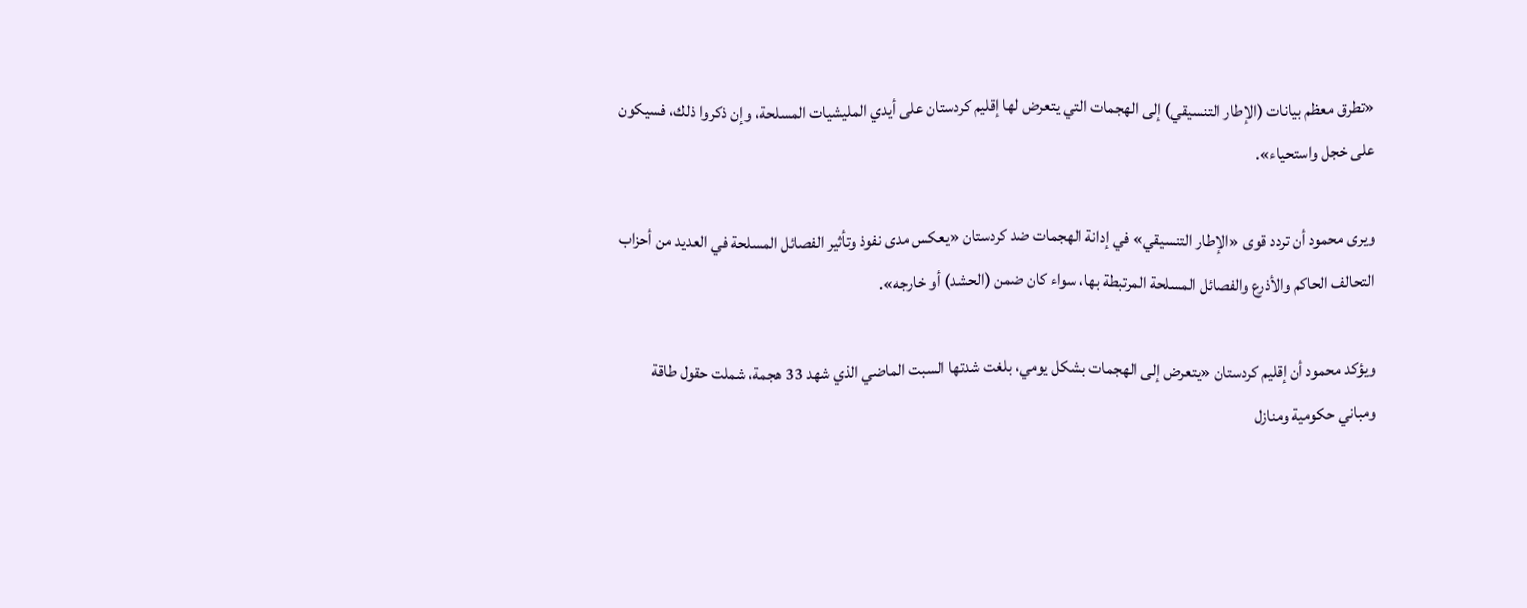«تطرق معظم بيانات (الإطار التنسيقي) إلى الهجمات التي يتعرض لها إقليم كردستان على أيدي المليشيات المسلحة، وإن ذكروا ذلك، فسيكون على خجل واستحياء».

ويرى محمود أن تردد قوى «الإطار التنسيقي» في إدانة الهجمات ضد كردستان «يعكس مدى نفوذ وتأثير الفصائل المسلحة في العديد من أحزاب التحالف الحاكم والأذرع والفصائل المسلحة المرتبطة بها، سواء كان ضمن (الحشد) أو خارجه».

ويؤكد محمود أن إقليم كردستان «يتعرض إلى الهجمات بشكل يومي، بلغت شدتها السبت الماضي الذي شهد 33 هجمة، شملت حقول طاقة ومباني حكومية ومنازل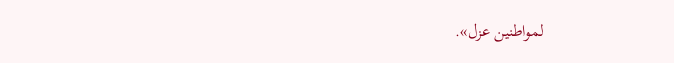لمواطنين عزل».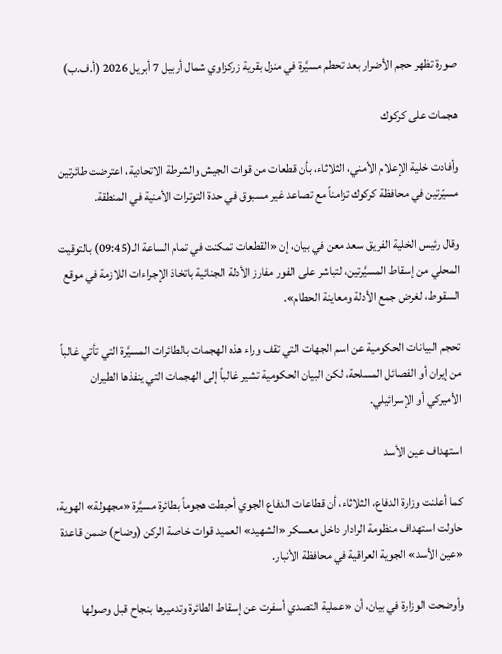صورة تظهر حجم الأضرار بعد تحطم مسيَّرة في منزل بقرية زركزاوي شمال أربيل 7 أبريل 2026 (أ.ف.ب)

هجمات على كركوك

وأفادت خلية الإعلام الأمني، الثلاثاء، بأن قطعات من قوات الجيش والشرطة الاتحادية، اعترضت طائرتين مسيّرتين في محافظة كركوك تزامناً مع تصاعد غير مسبوق في حدة التوترات الأمنية في المنطقة.

وقال رئيس الخلية الفريق سعد معن في بيان، إن «القطعات تمكنت في تمام الساعة الـ(09:45) بالتوقيت المحلي من إسقاط المسيَّرتين، لتباشر على الفور مفارز الأدلة الجنائية باتخاذ الإجراءات اللازمة في موقع السقوط، لغرض جمع الأدلة ومعاينة الحطام».

تحجم البيانات الحكومية عن اسم الجهات التي تقف وراء هذه الهجمات بالطائرات المسيَّرة التي تأتي غالباً من إيران أو الفصائل المسلحة، لكن البيان الحكومية تشير غالباً إلى الهجمات التي ينفذها الطيران الأميركي أو الإسرائيلي.

استهداف عين الأسد

كما أعلنت وزارة الدفاع، الثلاثاء، أن قطاعات الدفاع الجوي أحبطت هجوماً بطائرة مسيَّرة «مجهولة» الهوية، حاولت استهداف منظومة الرادار داخل معسكر «الشهيد» العميد قوات خاصة الركن (وضاح) ضمن قاعدة «عين الأسد» الجوية العراقية في محافظة الأنبار.

وأوضحت الوزارة في بيان، أن «عملية التصدي أسفرت عن إسقاط الطائرة وتدميرها بنجاح قبل وصولها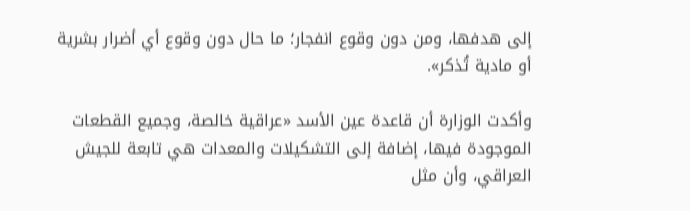إلى هدفها، ومن دون وقوع انفجار؛ ما حال دون وقوع أي أضرار بشرية أو مادية تُذكر».

وأكدت الوزارة أن قاعدة عين الأسد «عراقية خالصة، وجميع القطعات الموجودة فيها، إضافة إلى التشكيلات والمعدات هي تابعة للجيش العراقي، وأن مثل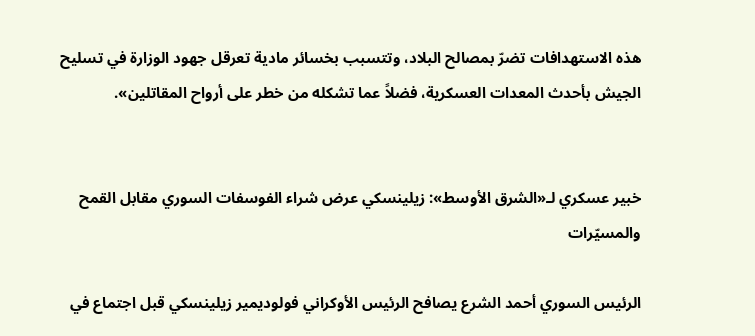هذه الاستهدافات تضرّ بمصالح البلاد، وتتسبب بخسائر مادية تعرقل جهود الوزارة في تسليح الجيش بأحدث المعدات العسكرية، فضلاً عما تشكله من خطر على أرواح المقاتلين».


خبير عسكري لـ«الشرق الأوسط»: زيلينسكي عرض شراء الفوسفات السوري مقابل القمح والمسيّرات

الرئيس السوري أحمد الشرع يصافح الرئيس الأوكراني فولوديمير زيلينسكي قبل اجتماع في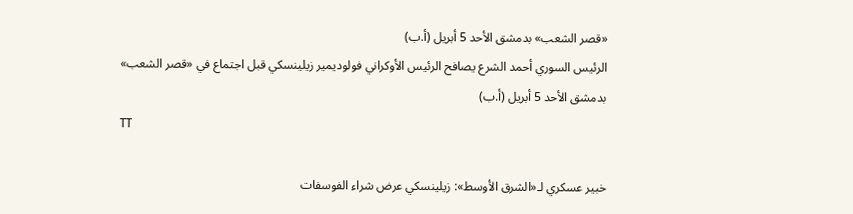«قصر الشعب» بدمشق الأحد 5 أبريل (أ.ب)
الرئيس السوري أحمد الشرع يصافح الرئيس الأوكراني فولوديمير زيلينسكي قبل اجتماع في «قصر الشعب» بدمشق الأحد 5 أبريل (أ.ب)
TT

خبير عسكري لـ«الشرق الأوسط»: زيلينسكي عرض شراء الفوسفات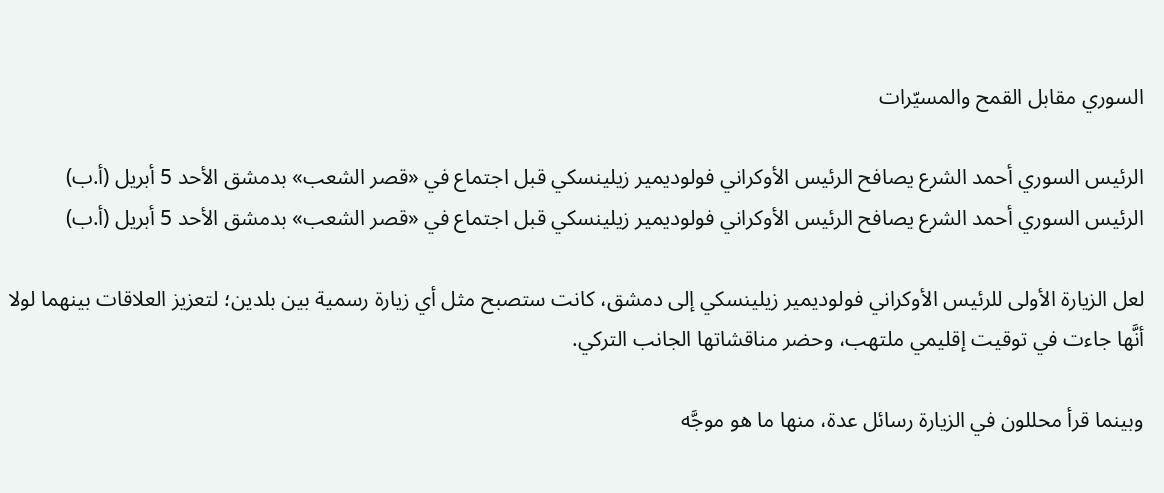السوري مقابل القمح والمسيّرات

الرئيس السوري أحمد الشرع يصافح الرئيس الأوكراني فولوديمير زيلينسكي قبل اجتماع في «قصر الشعب» بدمشق الأحد 5 أبريل (أ.ب)
الرئيس السوري أحمد الشرع يصافح الرئيس الأوكراني فولوديمير زيلينسكي قبل اجتماع في «قصر الشعب» بدمشق الأحد 5 أبريل (أ.ب)

لعل الزيارة الأولى للرئيس الأوكراني فولوديمير زيلينسكي إلى دمشق، كانت ستصبح مثل أي زيارة رسمية بين بلدين؛ لتعزيز العلاقات بينهما لولا أنَّها جاءت في توقيت إقليمي ملتهب، وحضر مناقشاتها الجانب التركي.

وبينما قرأ محللون في الزيارة رسائل عدة، منها ما هو موجَّه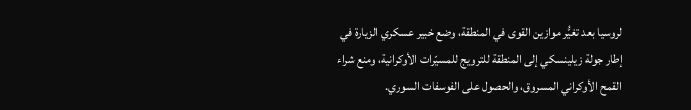لروسيا بعد تغيُّر موازين القوى في المنطقة، وضع خبير عسكري الزيارة في إطار جولة زيلينسكي إلى المنطقة للترويج للمسيّرات الأوكرانية، ومنع شراء القمح الأوكراني المسروق، والحصول على الفوسفات السوري.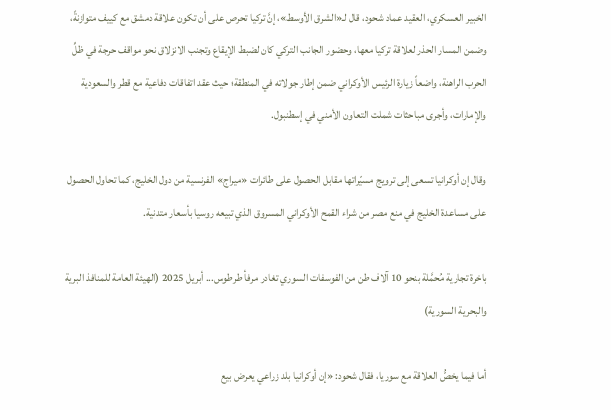الخبير العسكري، العقيد عماد شحود، قال لـ«الشرق الأوسط»، إنَّ تركيا تحرص على أن تكون علاقة دمشق مع كييف متوازنةً، وضمن المسار الحذر لعلاقة تركيا معها، وحضور الجانب التركي كان لضبط الإيقاع وتجنب الانزلاق نحو مواقف حرجة في ظلِّ الحرب الراهنة، واضعاً زيارة الرئيس الأوكراني ضمن إطار جولاته في المنطقة؛ حيث عقد اتفاقات دفاعية مع قطر والسعودية والإمارات، وأجرى مباحثات شملت التعاون الأمني في إسطنبول.

وقال إن أوكرانيا تسعى إلى ترويج مسيّراتها مقابل الحصول على طائرات «ميراج» الفرنسية من دول الخليج، كما تحاول الحصول على مساعدة الخليج في منع مصر من شراء القمح الأوكراني المسروق الذي تبيعه روسيا بأسعار متدنية.

باخرة تجارية مُحمَّلة بنحو 10 آلاف طن من الفوسفات السوري تغادر مرفأ طرطوس... أبريل 2025 (الهيئة العامة للمنافذ البرية والبحرية السورية)

أما فيما يخصُّ العلاقة مع سوريا، فقال شحود: «إن أوكرانيا بلد زراعي يعرض بيع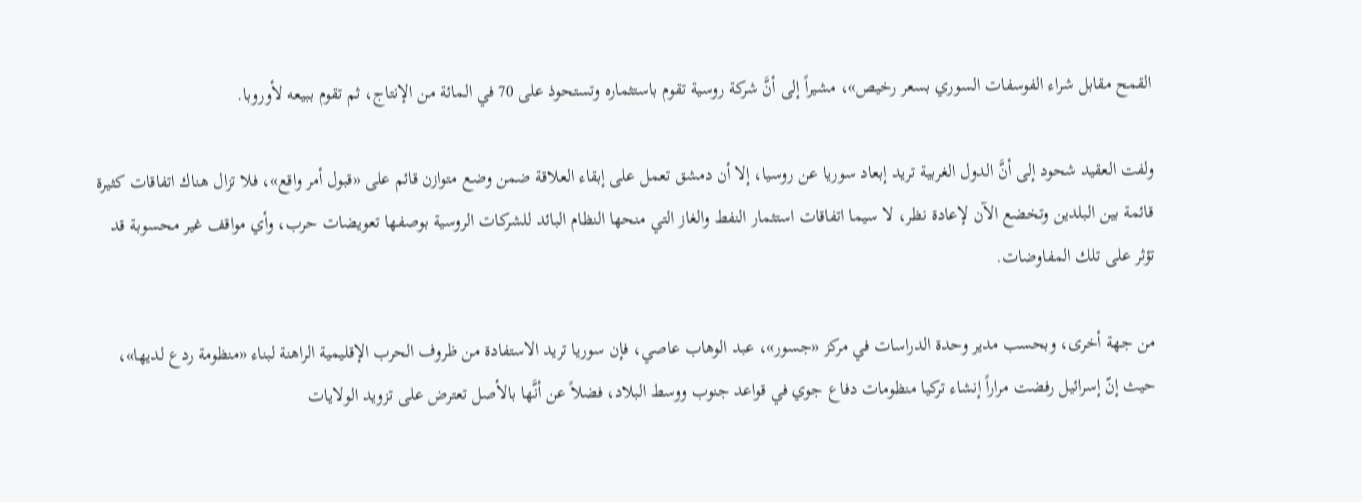القمح مقابل شراء الفوسفات السوري بسعر رخيص»، مشيراً إلى أنَّ شركة روسية تقوم باستثماره وتستحوذ على 70 في المائة من الإنتاج، ثم تقوم ببيعه لأوروبا.

ولفت العقيد شحود إلى أنَّ الدول الغربية تريد إبعاد سوريا عن روسيا، إلا أن دمشق تعمل على إبقاء العلاقة ضمن وضع متوازن قائم على «قبول أمر واقع»، فلا تزال هناك اتفاقات كثيرة قائمة بين البلدين وتخضع الآن لإعادة نظر، لا سيما اتفاقات استثمار النفط والغاز التي منحها النظام البائد للشركات الروسية بوصفها تعويضات حرب، وأي مواقف غير محسوبة قد تؤثر على تلك المفاوضات.

من جهة أخرى، وبحسب مدير وحدة الدراسات في مركز «جسور»، عبد الوهاب عاصي، فإن سوريا تريد الاستفادة من ظروف الحرب الإقليمية الراهنة لبناء «منظومة ردع لديها»، حيث إنّ إسرائيل رفضت مراراً إنشاء تركيا منظومات دفاع جوي في قواعد جنوب ووسط البلاد، فضلاً عن أنَّها بالأصل تعترض على تزويد الولايات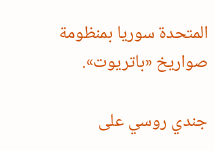المتحدة سوريا بمنظومة صواريخ «باتريوت».

جندي روسي على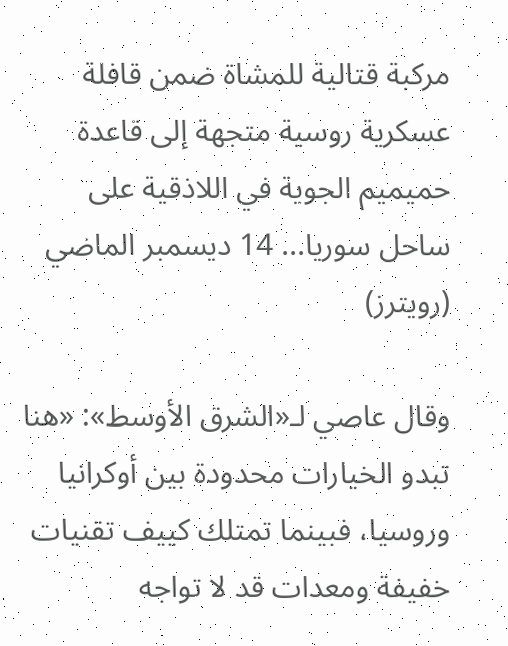مركبة قتالية للمشاة ضمن قافلة عسكرية روسية متجهة إلى قاعدة حميميم الجوية في اللاذقية على ساحل سوريا... 14 ديسمبر الماضي (رويترز)

وقال عاصي لـ«الشرق الأوسط»: «هنا تبدو الخيارات محدودة بين أوكرانيا وروسيا، فبينما تمتلك كييف تقنيات خفيفة ومعدات قد لا تواجه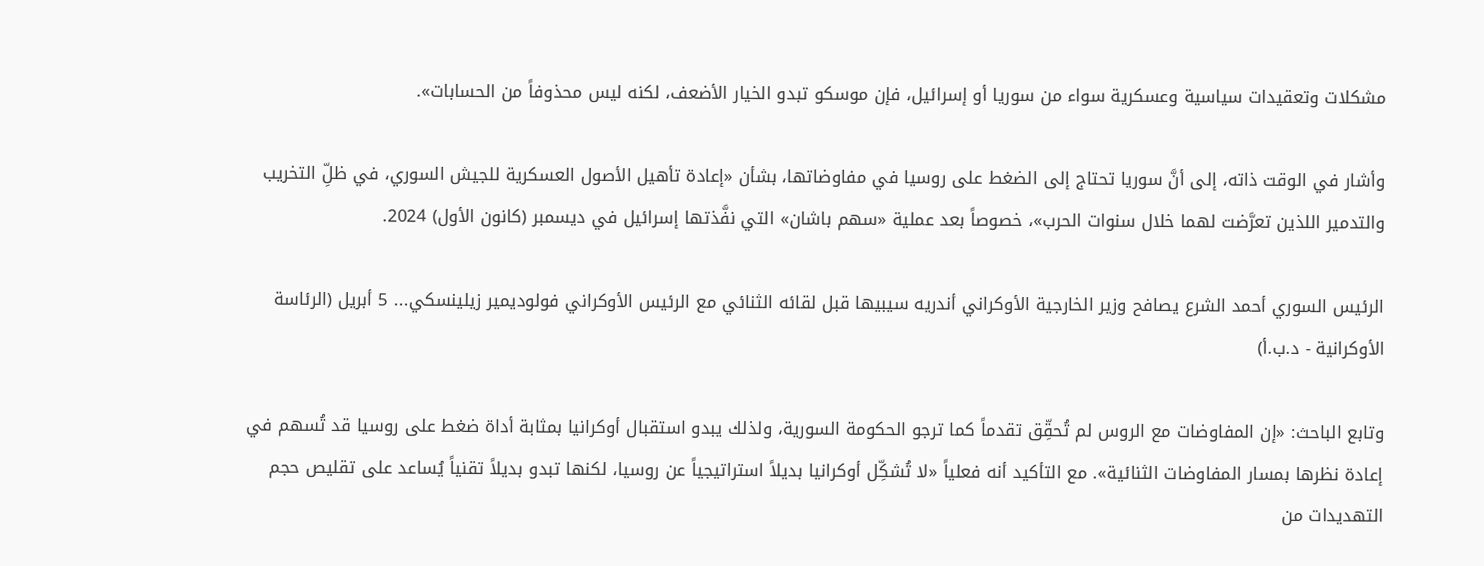مشكلات وتعقيدات سياسية وعسكرية سواء من سوريا أو إسرائيل، فإن موسكو تبدو الخيار الأضعف، لكنه ليس محذوفاً من الحسابات».

وأشار في الوقت ذاته، إلى أنَّ سوريا تحتاج إلى الضغط على روسيا في مفاوضاتها، بشأن «إعادة تأهيل الأصول العسكرية للجيش السوري، في ظلِّ التخريب والتدمير اللذين تعرَّضت لهما خلال سنوات الحرب»، خصوصاً بعد عملية «سهم باشان» التي نفَّذتها إسرائيل في ديسمبر (كانون الأول) 2024.

الرئيس السوري أحمد الشرع يصافح وزير الخارجية الأوكراني أندريه سيبيها قبل لقائه الثنائي مع الرئيس الأوكراني فولوديمير زيلينسكي... 5 أبريل (الرئاسة الأوكرانية - د.ب.أ)

وتابع الباحث: «إن المفاوضات مع الروس لم تُحقِّق تقدماً كما ترجو الحكومة السورية، ولذلك يبدو استقبال أوكرانيا بمثابة أداة ضغط على روسيا قد تُسهم في إعادة نظرها بمسار المفاوضات الثنائية». مع التأكيد أنه فعلياً «لا تُشكِّل أوكرانيا بديلاً استراتيجياً عن روسيا، لكنها تبدو بديلاً تقنياً يُساعد على تقليص حجم التهديدات من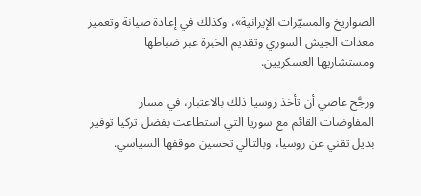الصواريخ والمسيّرات الإيرانية»، وكذلك في إعادة صيانة وتعمير معدات الجيش السوري وتقديم الخبرة عبر ضباطها ومستشاريها العسكريين.

ورجَّح عاصي أن تأخذ روسيا ذلك بالاعتبار، في مسار المفاوضات القائم مع سوريا التي استطاعت بفضل تركيا توفير بديل تقني عن روسيا، وبالتالي تحسين موقفها السياسي.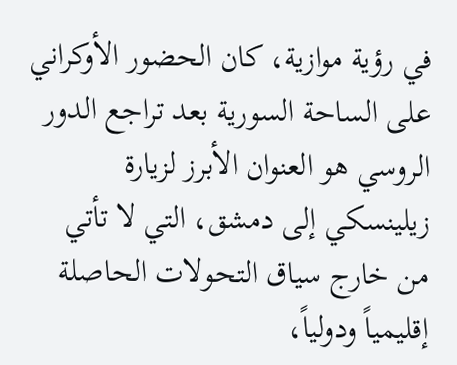في رؤية موازية، كان الحضور الأوكراني على الساحة السورية بعد تراجع الدور الروسي هو العنوان الأبرز لزيارة زيلينسكي إلى دمشق، التي لا تأتي من خارج سياق التحولات الحاصلة إقليمياً ودولياً،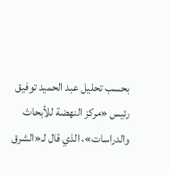بحسب تحليل عبد الحميد توفيق رئيس «مركز النهضة للأبحاث والدراسات»، الذي قال لـ«الشرق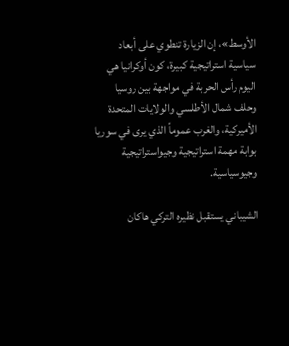الأوسط»، إن الزيارة تنطوي على أبعاد سياسية استراتيجية كبيرة، كون أوكرانيا هي اليوم رأس الحربة في مواجهة بين روسيا وحلف شمال الأطلسي والولايات المتحدة الأميركية، والغرب عموماً الذي يرى في سوريا بوابة مهمة استراتيجية وجيواستراتيجية وجيوسياسية.

الشيباني يستقبل نظيره التركي هاكان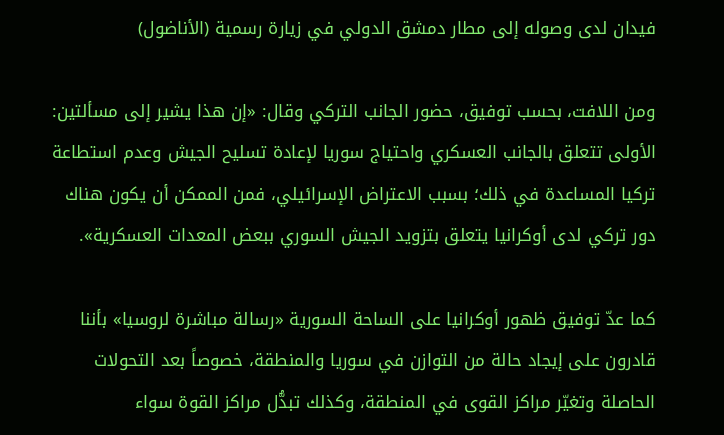فيدان لدى وصوله إلى مطار دمشق الدولي في زيارة رسمية (الأناضول)

ومن اللافت، بحسب توفيق، حضور الجانب التركي وقال: «إن هذا يشير إلى مسألتين: الأولى تتعلق بالجانب العسكري واحتياج سوريا لإعادة تسليح الجيش وعدم استطاعة تركيا المساعدة في ذلك؛ بسبب الاعتراض الإسرائيلي، فمن الممكن أن يكون هناك دور تركي لدى أوكرانيا يتعلق بتزويد الجيش السوري ببعض المعدات العسكرية».

كما عدّ توفيق ظهور أوكرانيا على الساحة السورية «رسالة مباشرة لروسيا» بأننا قادرون على إيجاد حالة من التوازن في سوريا والمنطقة، خصوصاً بعد التحولات الحاصلة وتغيّر مراكز القوى في المنطقة، وكذلك تبدُّل مراكز القوة سواء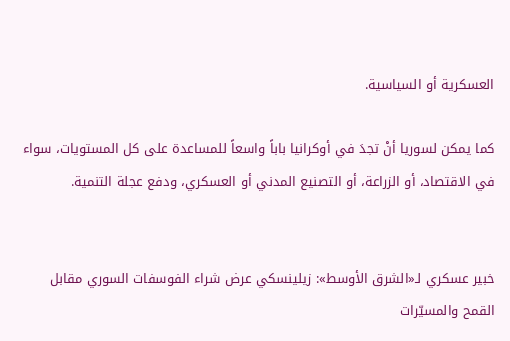العسكرية أو السياسية.

كما يمكن لسوريا أنْ تجدَ في أوكرانيا باباً واسعاً للمساعدة على كل المستويات، سواء في الاقتصاد، أو الزراعة، أو التصنيع المدني أو العسكري، ودفع عجلة التنمية.


خبير عسكري لـ«الشرق الأوسط»: زيلينسكي عرض شراء الفوسفات السوري مقابل القمح والمسيّرات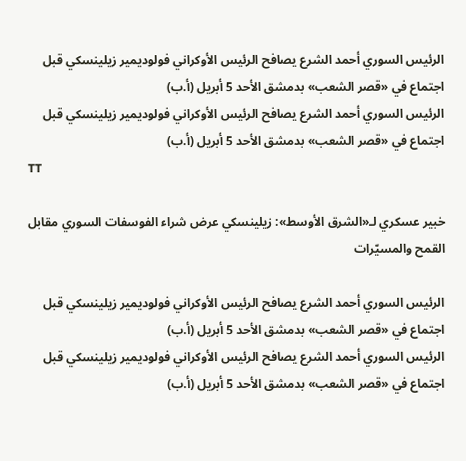الرئيس السوري أحمد الشرع يصافح الرئيس الأوكراني فولوديمير زيلينسكي قبل اجتماع في «قصر الشعب» بدمشق الأحد 5 أبريل (أ.ب)
الرئيس السوري أحمد الشرع يصافح الرئيس الأوكراني فولوديمير زيلينسكي قبل اجتماع في «قصر الشعب» بدمشق الأحد 5 أبريل (أ.ب)
TT

خبير عسكري لـ«الشرق الأوسط»: زيلينسكي عرض شراء الفوسفات السوري مقابل القمح والمسيّرات

الرئيس السوري أحمد الشرع يصافح الرئيس الأوكراني فولوديمير زيلينسكي قبل اجتماع في «قصر الشعب» بدمشق الأحد 5 أبريل (أ.ب)
الرئيس السوري أحمد الشرع يصافح الرئيس الأوكراني فولوديمير زيلينسكي قبل اجتماع في «قصر الشعب» بدمشق الأحد 5 أبريل (أ.ب)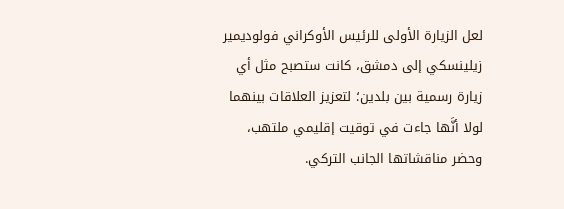لعل الزيارة الأولى للرئيس الأوكراني فولوديمير زيلينسكي إلى دمشق، كانت ستصبح مثل أي زيارة رسمية بين بلدين؛ لتعزيز العلاقات بينهما لولا أنَّها جاءت في توقيت إقليمي ملتهب، وحضر مناقشاتها الجانب التركي.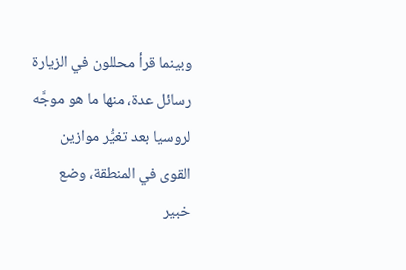وبينما قرأ محللون في الزيارة رسائل عدة، منها ما هو موجَّه لروسيا بعد تغيُّر موازين القوى في المنطقة، وضع خبير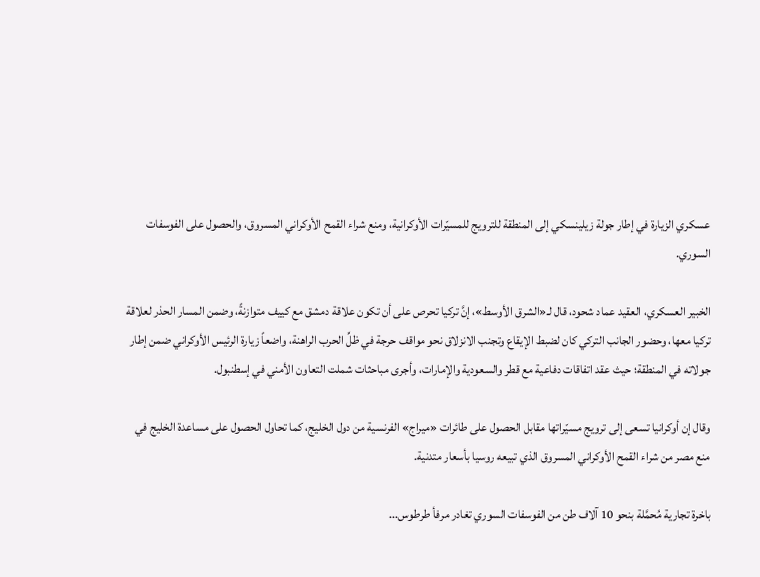عسكري الزيارة في إطار جولة زيلينسكي إلى المنطقة للترويج للمسيّرات الأوكرانية، ومنع شراء القمح الأوكراني المسروق، والحصول على الفوسفات السوري.

الخبير العسكري، العقيد عماد شحود، قال لـ«الشرق الأوسط»، إنَّ تركيا تحرص على أن تكون علاقة دمشق مع كييف متوازنةً، وضمن المسار الحذر لعلاقة تركيا معها، وحضور الجانب التركي كان لضبط الإيقاع وتجنب الانزلاق نحو مواقف حرجة في ظلِّ الحرب الراهنة، واضعاً زيارة الرئيس الأوكراني ضمن إطار جولاته في المنطقة؛ حيث عقد اتفاقات دفاعية مع قطر والسعودية والإمارات، وأجرى مباحثات شملت التعاون الأمني في إسطنبول.

وقال إن أوكرانيا تسعى إلى ترويج مسيّراتها مقابل الحصول على طائرات «ميراج» الفرنسية من دول الخليج، كما تحاول الحصول على مساعدة الخليج في منع مصر من شراء القمح الأوكراني المسروق الذي تبيعه روسيا بأسعار متدنية.

باخرة تجارية مُحمَّلة بنحو 10 آلاف طن من الفوسفات السوري تغادر مرفأ طرطوس...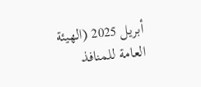أبريل 2025 (الهيئة العامة للمنافذ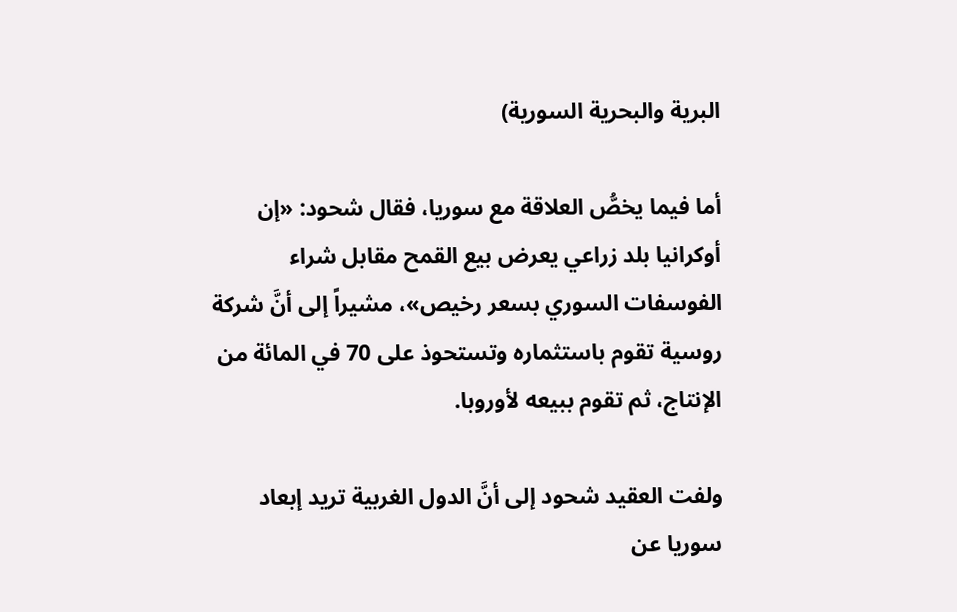البرية والبحرية السورية)

أما فيما يخصُّ العلاقة مع سوريا، فقال شحود: «إن أوكرانيا بلد زراعي يعرض بيع القمح مقابل شراء الفوسفات السوري بسعر رخيص»، مشيراً إلى أنَّ شركة روسية تقوم باستثماره وتستحوذ على 70 في المائة من الإنتاج، ثم تقوم ببيعه لأوروبا.

ولفت العقيد شحود إلى أنَّ الدول الغربية تريد إبعاد سوريا عن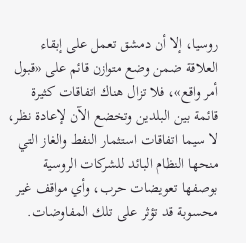روسيا، إلا أن دمشق تعمل على إبقاء العلاقة ضمن وضع متوازن قائم على «قبول أمر واقع»، فلا تزال هناك اتفاقات كثيرة قائمة بين البلدين وتخضع الآن لإعادة نظر، لا سيما اتفاقات استثمار النفط والغاز التي منحها النظام البائد للشركات الروسية بوصفها تعويضات حرب، وأي مواقف غير محسوبة قد تؤثر على تلك المفاوضات.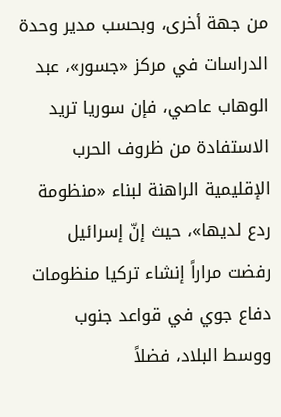من جهة أخرى، وبحسب مدير وحدة الدراسات في مركز «جسور»، عبد الوهاب عاصي، فإن سوريا تريد الاستفادة من ظروف الحرب الإقليمية الراهنة لبناء «منظومة ردع لديها»، حيث إنّ إسرائيل رفضت مراراً إنشاء تركيا منظومات دفاع جوي في قواعد جنوب ووسط البلاد، فضلاً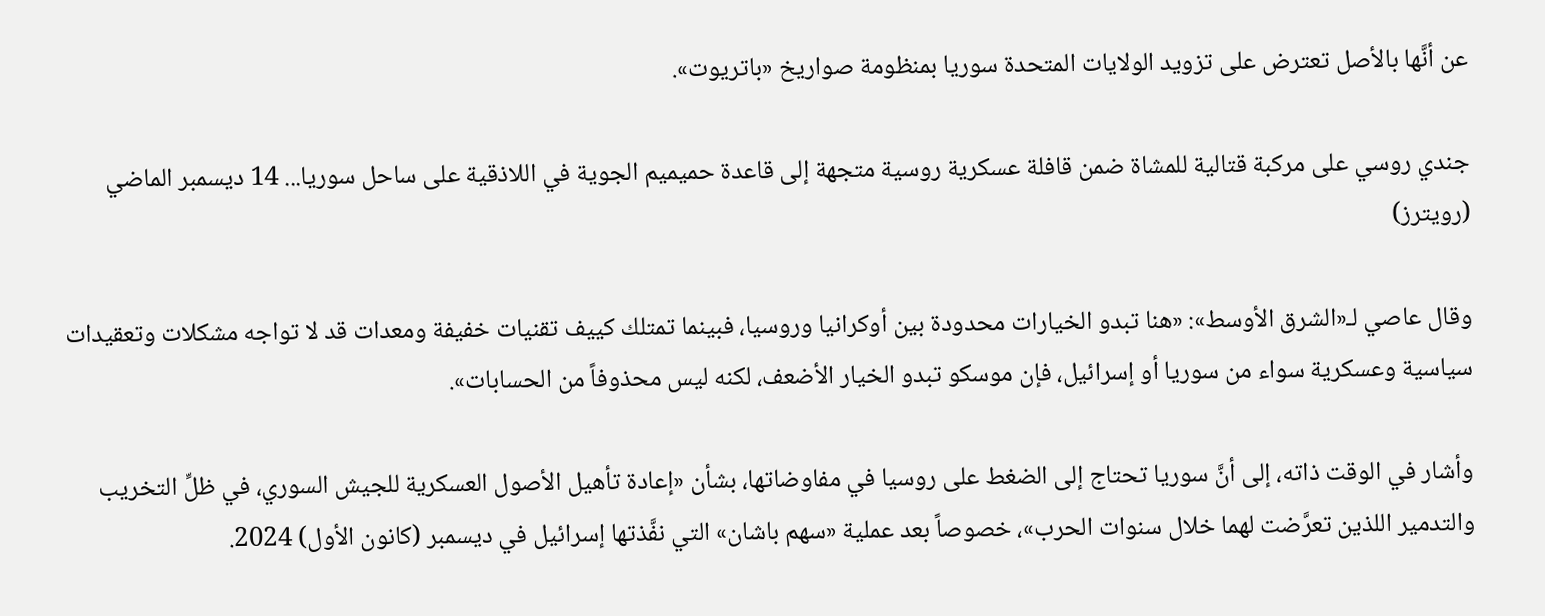عن أنَّها بالأصل تعترض على تزويد الولايات المتحدة سوريا بمنظومة صواريخ «باتريوت».

جندي روسي على مركبة قتالية للمشاة ضمن قافلة عسكرية روسية متجهة إلى قاعدة حميميم الجوية في اللاذقية على ساحل سوريا... 14 ديسمبر الماضي (رويترز)

وقال عاصي لـ«الشرق الأوسط»: «هنا تبدو الخيارات محدودة بين أوكرانيا وروسيا، فبينما تمتلك كييف تقنيات خفيفة ومعدات قد لا تواجه مشكلات وتعقيدات سياسية وعسكرية سواء من سوريا أو إسرائيل، فإن موسكو تبدو الخيار الأضعف، لكنه ليس محذوفاً من الحسابات».

وأشار في الوقت ذاته، إلى أنَّ سوريا تحتاج إلى الضغط على روسيا في مفاوضاتها، بشأن «إعادة تأهيل الأصول العسكرية للجيش السوري، في ظلِّ التخريب والتدمير اللذين تعرَّضت لهما خلال سنوات الحرب»، خصوصاً بعد عملية «سهم باشان» التي نفَّذتها إسرائيل في ديسمبر (كانون الأول) 2024.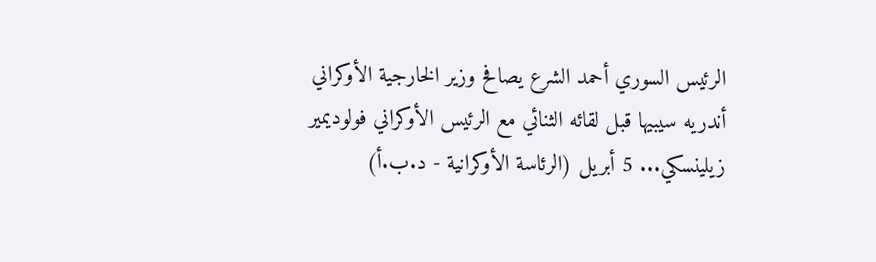الرئيس السوري أحمد الشرع يصافح وزير الخارجية الأوكراني أندريه سيبيها قبل لقائه الثنائي مع الرئيس الأوكراني فولوديمير زيلينسكي... 5 أبريل (الرئاسة الأوكرانية - د.ب.أ)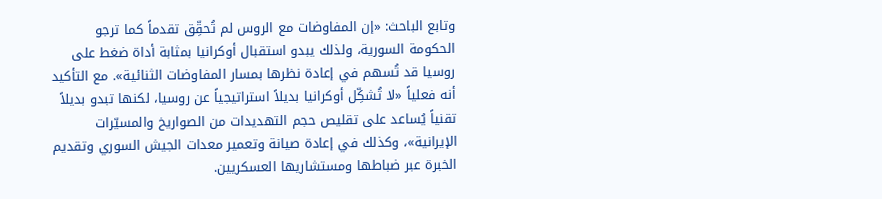وتابع الباحث: «إن المفاوضات مع الروس لم تُحقِّق تقدماً كما ترجو الحكومة السورية، ولذلك يبدو استقبال أوكرانيا بمثابة أداة ضغط على روسيا قد تُسهم في إعادة نظرها بمسار المفاوضات الثنائية». مع التأكيد أنه فعلياً «لا تُشكِّل أوكرانيا بديلاً استراتيجياً عن روسيا، لكنها تبدو بديلاً تقنياً يُساعد على تقليص حجم التهديدات من الصواريخ والمسيّرات الإيرانية»، وكذلك في إعادة صيانة وتعمير معدات الجيش السوري وتقديم الخبرة عبر ضباطها ومستشاريها العسكريين.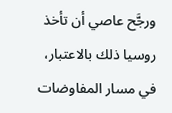ورجَّح عاصي أن تأخذ روسيا ذلك بالاعتبار، في مسار المفاوضات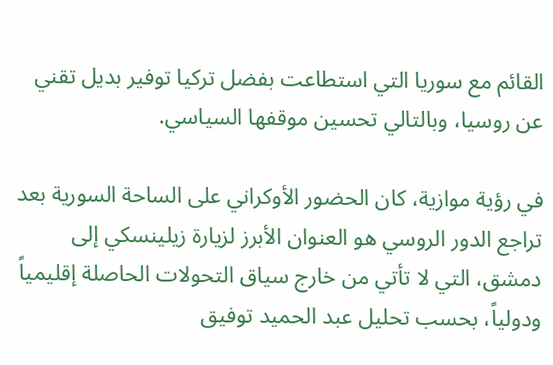القائم مع سوريا التي استطاعت بفضل تركيا توفير بديل تقني عن روسيا، وبالتالي تحسين موقفها السياسي.

في رؤية موازية، كان الحضور الأوكراني على الساحة السورية بعد تراجع الدور الروسي هو العنوان الأبرز لزيارة زيلينسكي إلى دمشق، التي لا تأتي من خارج سياق التحولات الحاصلة إقليمياً ودولياً، بحسب تحليل عبد الحميد توفيق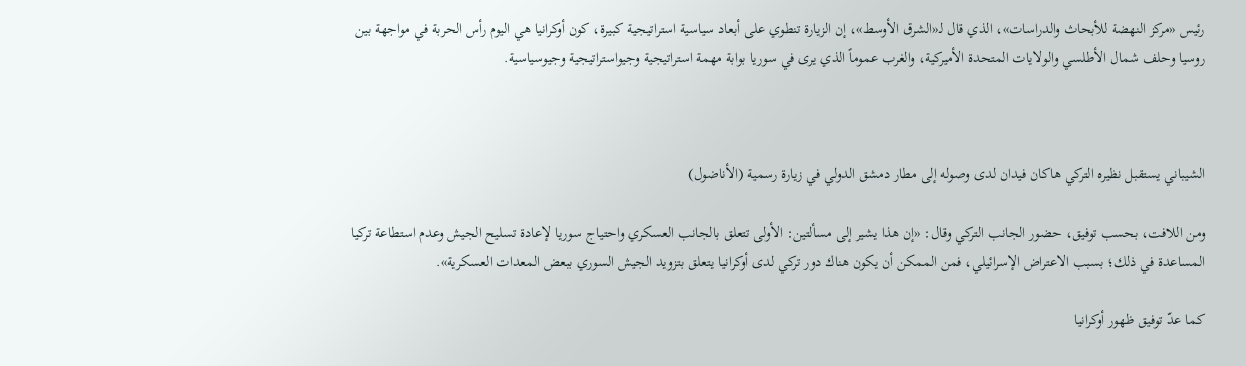رئيس «مركز النهضة للأبحاث والدراسات»، الذي قال لـ«الشرق الأوسط»، إن الزيارة تنطوي على أبعاد سياسية استراتيجية كبيرة، كون أوكرانيا هي اليوم رأس الحربة في مواجهة بين روسيا وحلف شمال الأطلسي والولايات المتحدة الأميركية، والغرب عموماً الذي يرى في سوريا بوابة مهمة استراتيجية وجيواستراتيجية وجيوسياسية.



الشيباني يستقبل نظيره التركي هاكان فيدان لدى وصوله إلى مطار دمشق الدولي في زيارة رسمية (الأناضول)

ومن اللافت، بحسب توفيق، حضور الجانب التركي وقال: «إن هذا يشير إلى مسألتين: الأولى تتعلق بالجانب العسكري واحتياج سوريا لإعادة تسليح الجيش وعدم استطاعة تركيا المساعدة في ذلك؛ بسبب الاعتراض الإسرائيلي، فمن الممكن أن يكون هناك دور تركي لدى أوكرانيا يتعلق بتزويد الجيش السوري ببعض المعدات العسكرية».

كما عدّ توفيق ظهور أوكرانيا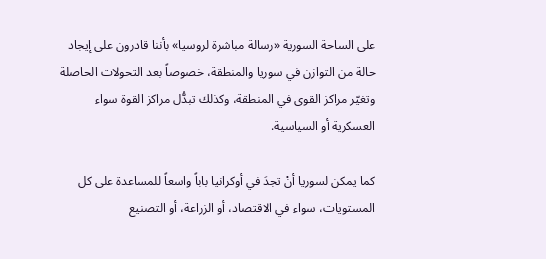على الساحة السورية «رسالة مباشرة لروسيا» بأننا قادرون على إيجاد حالة من التوازن في سوريا والمنطقة، خصوصاً بعد التحولات الحاصلة وتغيّر مراكز القوى في المنطقة، وكذلك تبدُّل مراكز القوة سواء العسكرية أو السياسية.

كما يمكن لسوريا أنْ تجدَ في أوكرانيا باباً واسعاً للمساعدة على كل المستويات، سواء في الاقتصاد، أو الزراعة، أو التصنيع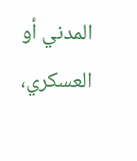المدني أو العسكري،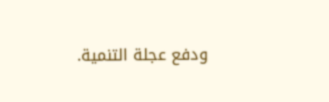ودفع عجلة التنمية.